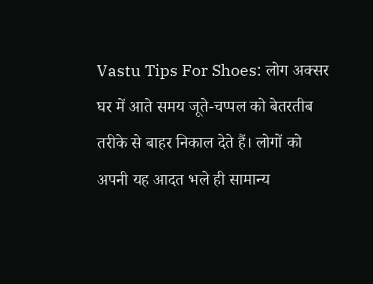Vastu Tips For Shoes: लोग अक्सर घर में आते समय जूते-चप्पल को बेतरतीब तरीके से बाहर निकाल देते हैं। लोगों को अपनी यह आदत भले ही सामान्य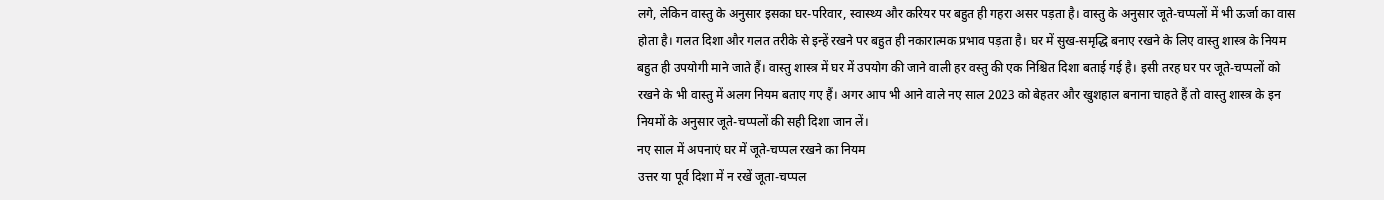लगे, लेकिन वास्तु के अनुसार इसका घर-परिवार, स्वास्थ्य और करियर पर बहुत ही गहरा असर पड़ता है। वास्तु के अनुसार जूते-चप्पलों में भी ऊर्जा का वास होता है। गलत दिशा और गलत तरीके से इन्हें रखने पर बहुत ही नकारात्मक प्रभाव पड़ता है। घर में सुख-समृद्धि बनाए रखने के लिए वास्तु शास्त्र के नियम बहुत ही उपयोगी माने जाते हैं। वास्तु शास्त्र में घर में उपयोग की जाने वाली हर वस्तु की एक निश्चित दिशा बताई गई है। इसी तरह घर पर जूते-चप्पलों को रखने के भी वास्तु में अलग नियम बताए गए हैं। अगर आप भी आने वाले नए साल 2023 को बेहतर और खुशहाल बनाना चाहते हैं तो वास्तु शास्त्र के इन नियमों के अनुसार जूते-चप्पलों की सही दिशा जान लें।
नए साल में अपनाएं घर में जूते-चप्पल रखने का नियम
उत्तर या पूर्व दिशा में न रखें जूता-चप्पल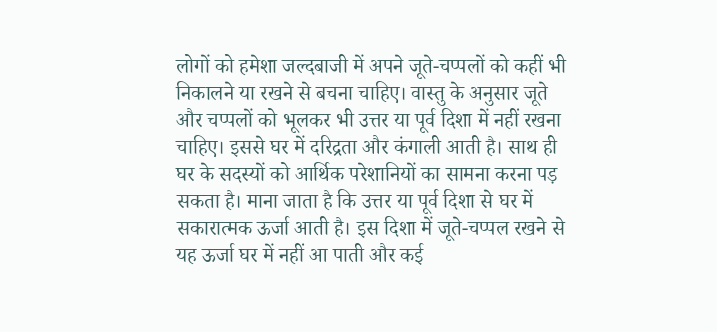लोगों को हमेशा जल्दबाजी में अपने जूते-चप्पलों को कहीं भी निकालने या रखने से बचना चाहिए। वास्तु के अनुसार जूते और चप्पलों को भूलकर भी उत्तर या पूर्व दिशा में नहीं रखना चाहिए। इससे घर में दरिद्रता और कंगाली आती है। साथ ही घर के सदस्यों को आर्थिक परेशानियों का सामना करना पड़ सकता है। माना जाता है कि उत्तर या पूर्व दिशा से घर में सकारात्मक ऊर्जा आती है। इस दिशा में जूते-चप्पल रखने से यह ऊर्जा घर में नहीं आ पाती और कई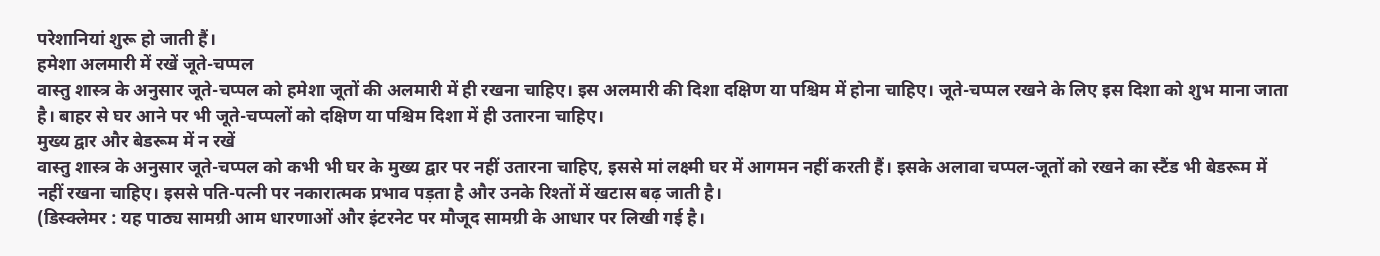परेशानियां शुरू हो जाती हैं।
हमेशा अलमारी में रखें जूते-चप्पल
वास्तु शास्त्र के अनुसार जूते-चप्पल को हमेशा जूतों की अलमारी में ही रखना चाहिए। इस अलमारी की दिशा दक्षिण या पश्चिम में होना चाहिए। जूते-चप्पल रखने के लिए इस दिशा को शुभ माना जाता है। बाहर से घर आने पर भी जूते-चप्पलों को दक्षिण या पश्चिम दिशा में ही उतारना चाहिए।
मुख्य द्वार और बेडरूम में न रखें
वास्तु शास्त्र के अनुसार जूते-चप्पल को कभी भी घर के मुख्य द्वार पर नहीं उतारना चाहिए, इससे मां लक्ष्मी घर में आगमन नहीं करती हैं। इसके अलावा चप्पल-जूतों को रखने का स्टैंड भी बेडरूम में नहीं रखना चाहिए। इससे पति-पत्नी पर नकारात्मक प्रभाव पड़ता है और उनके रिश्तों में खटास बढ़ जाती है।
(डिस्क्लेमर : यह पाठ्य सामग्री आम धारणाओं और इंटरनेट पर मौजूद सामग्री के आधार पर लिखी गई है।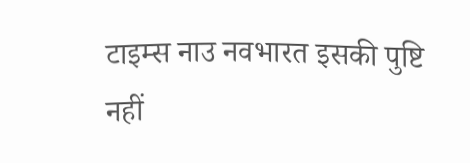टाइम्स नाउ नवभारत इसकी पुष्टि नहीं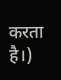करता है।)